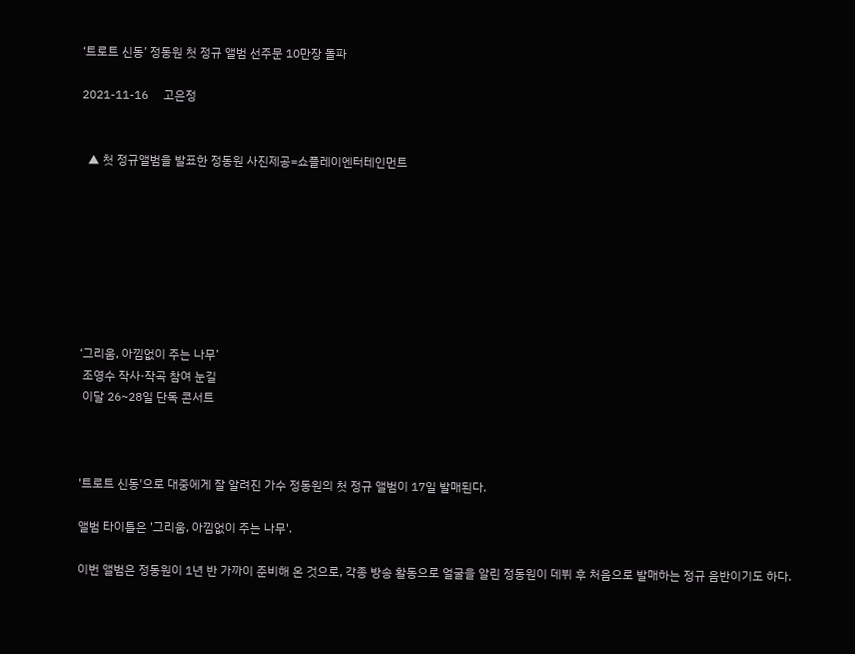‘트로트 신동’ 정동원 첫 정규 앨범 선주문 10만장 돌파

2021-11-16     고은정


  ▲ 첫 정규앨범을 발표한 정동원 사진제공=쇼플레이엔터테인먼트








‘그리움, 아낌없이 주는 나무’
 조영수 작사·작곡 참여 눈길
 이달 26~28일 단독 콘서트



'트로트 신동'으로 대중에게 잘 알려진 가수 정동원의 첫 정규 앨범이 17일 발매된다.

앨범 타이틀은 '그리움, 아낌없이 주는 나무'.

이번 앨범은 정동원이 1년 반 가까이 준비해 온 것으로, 각종 방송 활동으로 얼굴을 알린 정동원이 데뷔 후 처음으로 발매하는 정규 음반이기도 하다.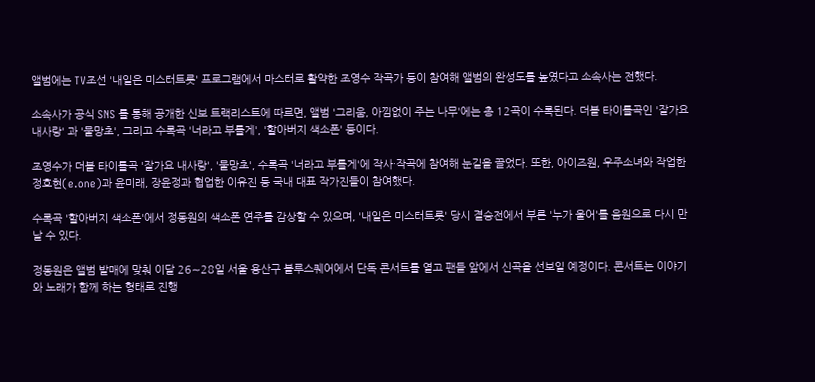앨범에는 TV조선 '내일은 미스터트롯' 프로그램에서 마스터로 활약한 조영수 작곡가 등이 참여해 앨범의 완성도를 높였다고 소속사는 전했다.

소속사가 공식 SNS 를 통해 공개한 신보 트랙리스트에 따르면, 앨범 '그리움, 아낌없이 주는 나무'에는 총 12곡이 수록된다. 더블 타이틀곡인 '잘가요 내사랑' 과 '물망초', 그리고 수록곡 '너라고 부를게', '할아버지 색소폰' 등이다.

조영수가 더블 타이틀곡 '잘가요 내사랑', '물망초', 수록곡 '너라고 부를게'에 작사·작곡에 참여해 눈길을 끌었다. 또한, 아이즈원, 우주소녀와 작업한 정호현(e.one)과 윤미래, 장윤정과 협업한 이유진 등 국내 대표 작가진들이 참여했다.

수록곡 '할아버지 색소폰'에서 정동원의 색소폰 연주를 감상할 수 있으며, '내일은 미스터트롯' 당시 결승전에서 부른 '누가 울어'를 음원으로 다시 만날 수 있다.

정동원은 앨범 발매에 맞춰 이달 26∼28일 서울 용산구 블루스퀘어에서 단독 콘서트를 열고 팬들 앞에서 신곡을 선보일 예정이다. 콘서트는 이야기와 노래가 함께 하는 형태로 진행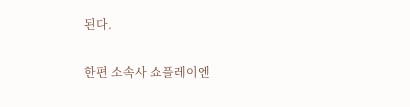된다.

한편 소속사 쇼플레이엔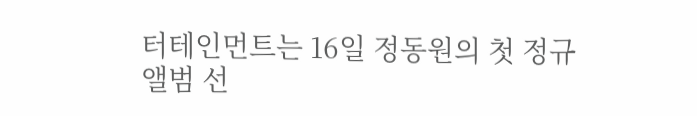터테인먼트는 16일 정동원의 첫 정규 앨범 선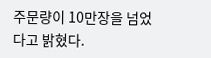주문량이 10만장을 넘었다고 밝혔다.